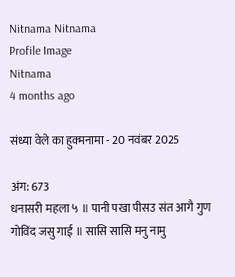Nitnama Nitnama
Profile Image
Nitnama
4 months ago

संध्या वेले का हुक्मनामा - 20 नवंबर 2025

अंग: 673
धनासरी महला ५ ॥ पानी पखा पीसउ संत आगै गुण गोविंद जसु गाई ॥ सासि सासि मनु नामु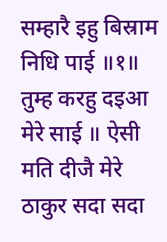सम्हारै इहु बिस्राम निधि पाई ॥१॥ तुम्ह करहु दइआ मेरे साई ॥ ऐसी मति दीजै मेरे ठाकुर सदा सदा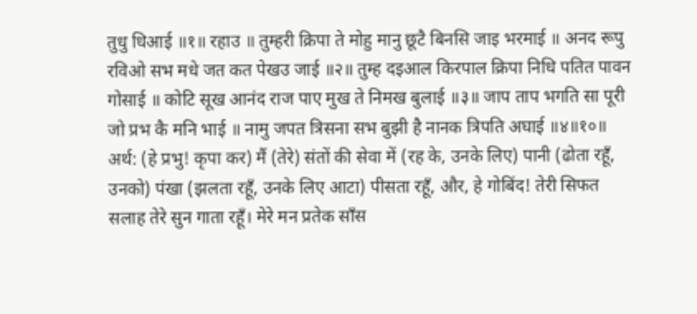तुधु धिआई ॥१॥ रहाउ ॥ तुम्हरी क्रिपा ते मोहु मानु छूटै बिनसि जाइ भरमाई ॥ अनद रूपु रविओ सभ मधे जत कत पेखउ जाई ॥२॥ तुम्ह दइआल किरपाल क्रिपा निधि पतित पावन गोसाई ॥ कोटि सूख आनंद राज पाए मुख ते निमख बुलाई ॥३॥ जाप ताप भगति सा पूरी जो प्रभ कै मनि भाई ॥ नामु जपत त्रिसना सभ बुझी है नानक त्रिपति अघाई ॥४॥१०॥
अर्थ: (हे प्रभु! कृपा कर) मैं (तेरे) संतों की सेवा में (रह के, उनके लिए) पानी (ढोता रहूँ, उनको) पंखा (झलता रहूँ, उनके लिए आटा) पीसता रहूँ, और, हे गोबिंद! तेरी सिफत सलाह तेरे सुन गाता रहूँ। मेरे मन प्रतेक साँस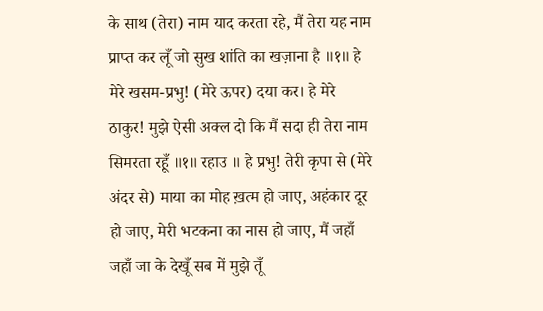के साथ (तेरा) नाम याद करता रहे, मैं तेरा यह नाम प्राप्त कर लूँ जो सुख शांति का खज़ाना है ॥१॥ हे मेरे खसम-प्रभु! (मेरे ऊपर) दया कर। हे मेरे ठाकुर! मुझे ऐसी अक्ल दो कि मैं सदा ही तेरा नाम सिमरता रहूँ ॥१॥ रहाउ ॥ हे प्रभु! तेरी कृपा से (मेरे अंदर से) माया का मोह ख़त्म हो जाए, अहंकार दूर हो जाए, मेरी भटकना का नास हो जाए, मैं जहाँ जहाँ जा के देखूँ सब में मुझे तूँ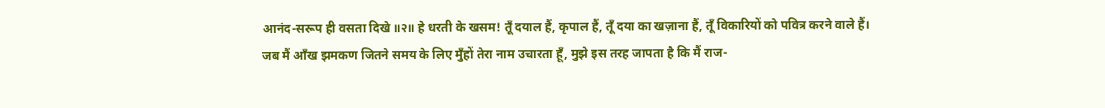आनंद-सरूप ही वसता दिखे ॥२॥ हे धरती के खसम! तूँ दयाल हैं, कृपाल हैं, तूँ दया का खज़ाना हैं, तूँ विकारियों को पवित्र करने वाले हैं। जब मैं आँख झमकण जितने समय के लिए मुँहों तेरा नाम उचारता हूँ, मुझे इस तरह जापता है कि मैं राज-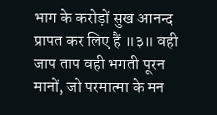भाग के करोड़ों सुख आनन्द प्रापत कर लिए हैं ॥३॥ वही जाप ताप वही भगती पूरन मानों, जो परमात्मा के मन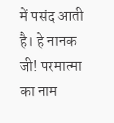में पसंद आती है। हे नानक जी! परमात्मा का नाम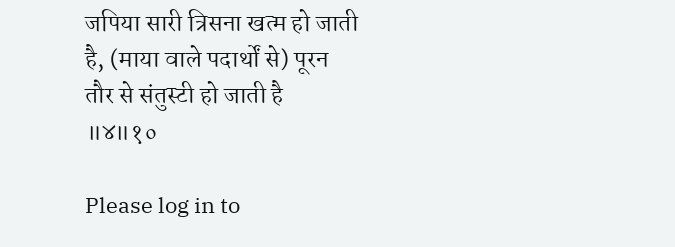जपिया सारी त्रिसना खत्म हो जाती है, (माया वाले पदार्थों से) पूरन तौर से संतुस्टी हो जाती है ॥४॥१०

Please log in to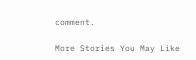comment.

More Stories You May Like